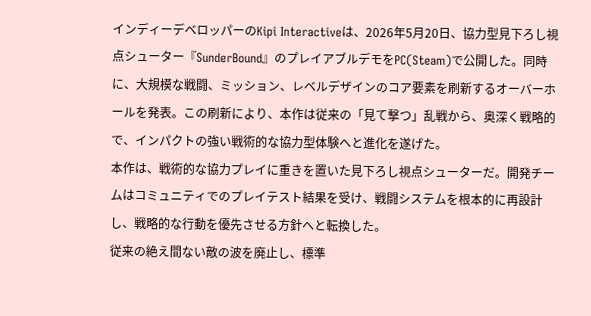インディーデベロッパーのKipi Interactiveは、2026年5月20日、協力型見下ろし視点シューター『SunderBound』のプレイアブルデモをPC(Steam)で公開した。同時に、大規模な戦闘、ミッション、レベルデザインのコア要素を刷新するオーバーホールを発表。この刷新により、本作は従来の「見て撃つ」乱戦から、奥深く戦略的で、インパクトの強い戦術的な協力型体験へと進化を遂げた。
本作は、戦術的な協力プレイに重きを置いた見下ろし視点シューターだ。開発チームはコミュニティでのプレイテスト結果を受け、戦闘システムを根本的に再設計し、戦略的な行動を優先させる方針へと転換した。
従来の絶え間ない敵の波を廃止し、標準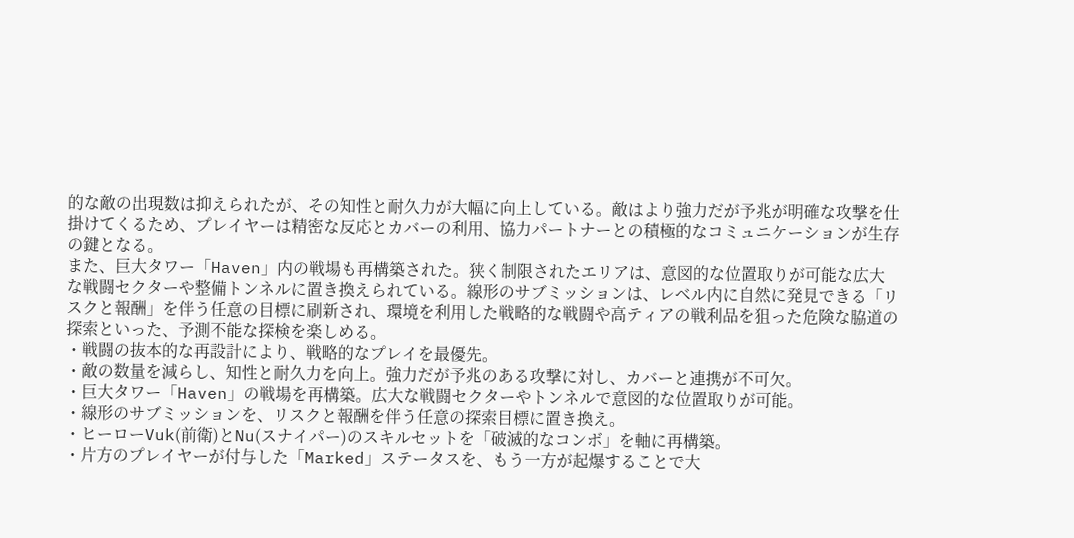的な敵の出現数は抑えられたが、その知性と耐久力が大幅に向上している。敵はより強力だが予兆が明確な攻撃を仕掛けてくるため、プレイヤーは精密な反応とカバーの利用、協力パートナーとの積極的なコミュニケーションが生存の鍵となる。
また、巨大タワー「Haven」内の戦場も再構築された。狭く制限されたエリアは、意図的な位置取りが可能な広大な戦闘セクターや整備トンネルに置き換えられている。線形のサブミッションは、レベル内に自然に発見できる「リスクと報酬」を伴う任意の目標に刷新され、環境を利用した戦略的な戦闘や高ティアの戦利品を狙った危険な脇道の探索といった、予測不能な探検を楽しめる。
・戦闘の抜本的な再設計により、戦略的なプレイを最優先。
・敵の数量を減らし、知性と耐久力を向上。強力だが予兆のある攻撃に対し、カバーと連携が不可欠。
・巨大タワー「Haven」の戦場を再構築。広大な戦闘セクターやトンネルで意図的な位置取りが可能。
・線形のサブミッションを、リスクと報酬を伴う任意の探索目標に置き換え。
・ヒーローVuk(前衛)とNu(スナイパー)のスキルセットを「破滅的なコンボ」を軸に再構築。
・片方のプレイヤーが付与した「Marked」ステータスを、もう一方が起爆することで大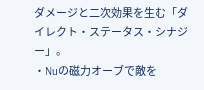ダメージと二次効果を生む「ダイレクト・ステータス・シナジー」。
・Nuの磁力オーブで敵を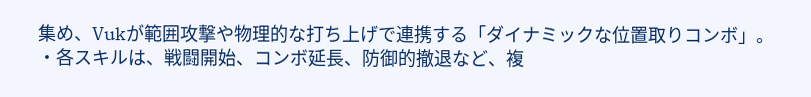集め、Vukが範囲攻撃や物理的な打ち上げで連携する「ダイナミックな位置取りコンボ」。
・各スキルは、戦闘開始、コンボ延長、防御的撤退など、複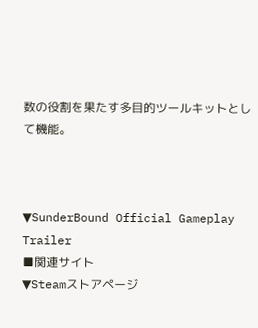数の役割を果たす多目的ツールキットとして機能。



▼SunderBound Official Gameplay Trailer
■関連サイト
▼Steamストアページ